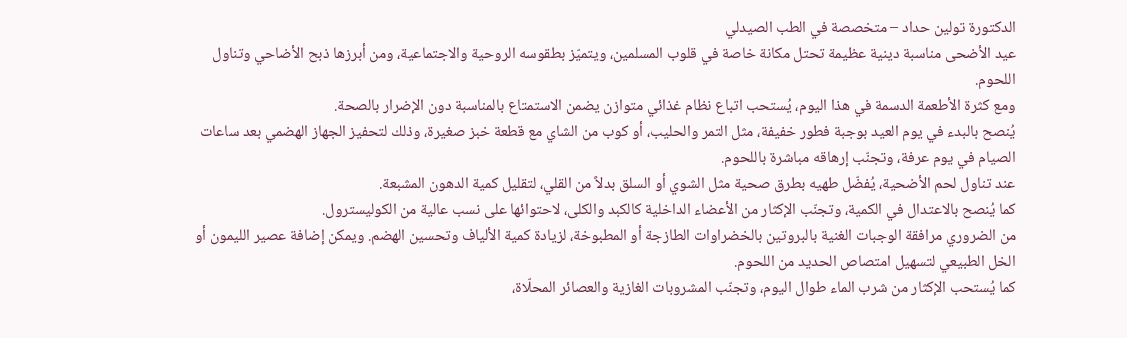الدكتورة تولين حداد – متخصصة في الطب الصيدلي
عيد الأضحى مناسبة دينية عظيمة تحتل مكانة خاصة في قلوب المسلمين، ويتميّز بطقوسه الروحية والاجتماعية، ومن أبرزها ذبح الأضاحي وتناول اللحوم.
ومع كثرة الأطعمة الدسمة في هذا اليوم، يُستحب اتباع نظام غذائي متوازن يضمن الاستمتاع بالمناسبة دون الإضرار بالصحة.
يُنصح بالبدء في يوم العيد بوجبة فطور خفيفة، مثل التمر والحليب، أو كوب من الشاي مع قطعة خبز صغيرة، وذلك لتحفيز الجهاز الهضمي بعد ساعات الصيام في يوم عرفة، وتجنّب إرهاقه مباشرة باللحوم.
عند تناول لحم الأضحية، يُفضّل طهيه بطرق صحية مثل الشوي أو السلق بدلاً من القلي، لتقليل كمية الدهون المشبعة.
كما يُنصح بالاعتدال في الكمية، وتجنّب الإكثار من الأعضاء الداخلية كالكبد والكلى، لاحتوائها على نسب عالية من الكوليسترول.
من الضروري مرافقة الوجبات الغنية بالبروتين بالخضراوات الطازجة أو المطبوخة، لزيادة كمية الألياف وتحسين الهضم. ويمكن إضافة عصير الليمون أو الخل الطبيعي لتسهيل امتصاص الحديد من اللحوم.
كما يُستحب الإكثار من شرب الماء طوال اليوم، وتجنّب المشروبات الغازية والعصائر المحلّاة،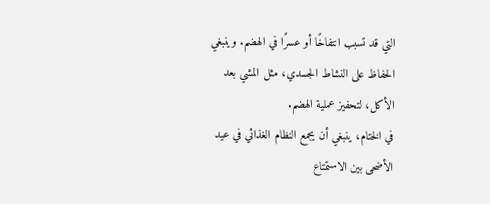التي قد تسبب انتفاخًا أو عسرًا في الهضم. وينبغي الحفاظ على النشاط الجسدي، مثل المشي بعد الأكل، لتحفيز عملية الهضم.
في الختام، ينبغي أن يجمع النظام الغذائي في عيد الأضحى بين الاستمتاع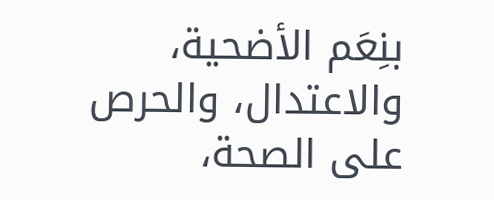بنِعَم الأضحية، والاعتدال، والحرص على الصحة،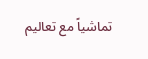تماشياً مع تعاليم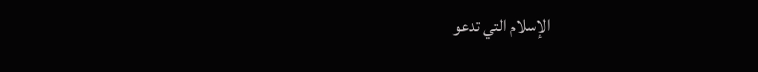الإسلام التي تدعو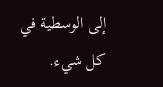إلى الوسطية في كل شيء.